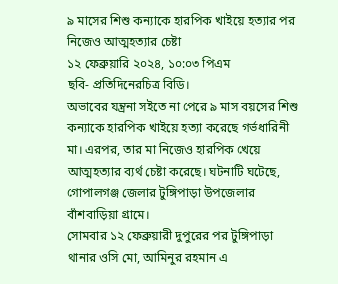৯ মাসের শিশু কন্যাকে হারপিক খাইয়ে হত্যার পর নিজেও আত্মহত্যার চেষ্টা
১২ ফেব্রুয়ারি ২০২৪, ১০:০৩ পিএম
ছবি- প্রতিদিনেরচিত্র বিডি।
অভাবের যন্ত্রনা সইতে না পেরে ৯ মাস বয়সের শিশু কন্যাকে হারপিক খাইয়ে হত্যা করেছে গর্ভধারিনী মা। এরপর, তার মা নিজেও হারপিক খেয়ে আত্মহত্যার ব্যর্থ চেষ্টা করেছে। ঘটনাটি ঘটেছে, গোপালগঞ্জ জেলার টুঙ্গিপাড়া উপজেলার বাঁশবাড়িয়া গ্রামে।
সোমবার ১২ ফেব্রুয়ারী দুপুরের পর টুঙ্গিপাড়া থানার ওসি মো, আমিনুর রহমান এ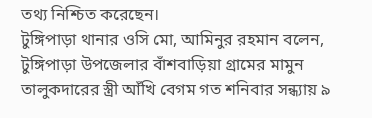তথ্য নিশ্চিত করেছেন।
টুঙ্গিপাড়া থানার ওসি মো, আমিনুর রহমান বলেন, টুঙ্গিপাড়া উপজেলার বাঁশবাড়িয়া গ্রামের মামুন তালুকদারের স্ত্রী আঁখি বেগম গত শনিবার সন্ধ্যায় ৯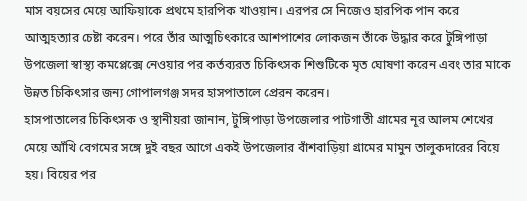মাস বয়সের মেয়ে আফিয়াকে প্রথমে হারপিক খাওয়ান। এরপর সে নিজেও হারপিক পান করে আত্মহত্যার চেষ্টা করেন। পরে তাঁর আত্মচিৎকারে আশপাশের লোকজন তাঁকে উদ্ধার করে টুঙ্গিপাড়া উপজেলা স্বাস্থ্য কমপ্লেক্সে নেওয়ার পর কর্তব্যরত চিকিৎসক শিশুটিকে মৃত ঘোষণা করেন এবং তার মাকে উন্নত চিকিৎসার জন্য গোপালগঞ্জ সদর হাসপাতালে প্রেরন করেন।
হাসপাতালের চিকিৎসক ও স্থানীয়রা জানান, টুঙ্গিপাড়া উপজেলার পাটগাতী গ্রামের নূর আলম শেখের মেয়ে আঁখি বেগমের সঙ্গে দুই বছর আগে একই উপজেলার বাঁশবাড়িয়া গ্রামের মামুন তালুকদারের বিয়ে হয়। বিয়ের পর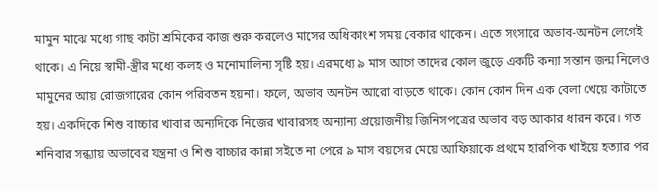মামুন মাঝে মধ্যে গাছ কাটা শ্রমিকের কাজ শুরু করলেও মাসের অধিকাংশ সময় বেকার থাকেন। এতে সংসারে অভাব-অনটন লেগেই থাকে। এ নিয়ে স্বামী-স্ত্রীর মধ্যে কলহ ও মনোমালিন্য সৃষ্টি হয়। এরমধ্যে ৯ মাস আগে তাদের কোল জুড়ে একটি কন্যা সন্তান জন্ম নিলেও মামুনের আয় রোজগারের কোন পরিবতন হয়না। ফলে, অভাব অনটন আরো বাড়তে থাকে। কোন কোন দিন এক বেলা খেয়ে কাটাতে হয়। একদিকে শিশু বাচ্চার খাবার অন্যদিকে নিজের খাবারসহ অন্যান্য প্রয়োজনীয় জিনিসপত্রের অভাব বড় আকার ধারন করে। গত শনিবার সন্ধ্যায় অভাবের যন্ত্রনা ও শিশু বাচ্চার কান্না সইতে না পেরে ৯ মাস বয়সের মেয়ে আফিয়াকে প্রথমে হারপিক খাইয়ে হত্যার পর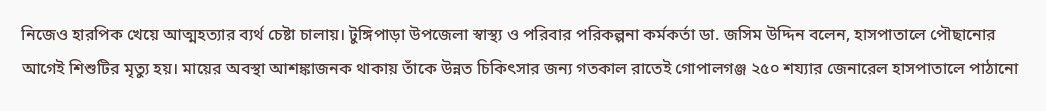নিজেও হারপিক খেয়ে আত্মহত্যার ব্যর্থ চেষ্টা চালায়। টুঙ্গিপাড়া উপজেলা স্বাস্থ্য ও পরিবার পরিকল্পনা কর্মকর্তা ডা. জসিম উদ্দিন বলেন, হাসপাতালে পৌছানোর আগেই শিশুটির মৃত্যু হয়। মায়ের অবস্থা আশঙ্কাজনক থাকায় তাঁকে উন্নত চিকিৎসার জন্য গতকাল রাতেই গোপালগঞ্জ ২৫০ শয্যার জেনারেল হাসপাতালে পাঠানো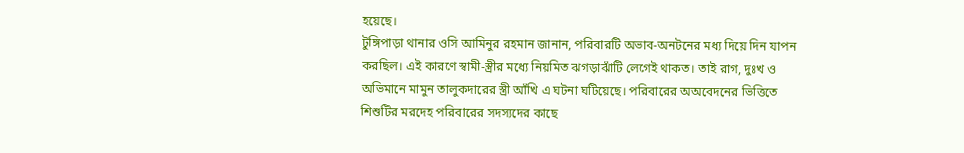হয়েছে।
টুঙ্গিপাড়া থানার ওসি আমিনুর রহমান জানান, পরিবারটি অভাব-অনটনের মধ্য দিয়ে দিন যাপন করছিল। এই কারণে স্বামী-স্ত্রীর মধ্যে নিয়মিত ঝগড়াঝাঁটি লেগেই থাকত। তাই রাগ, দুঃখ ও অভিমানে মামুন তালুকদারের স্ত্রী আঁখি এ ঘটনা ঘটিয়েছে। পরিবারের অঅবেদনের ভিত্তিতে শিশুটির মরদেহ পরিবারের সদস্যদের কাছে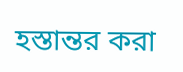হস্তান্তর করা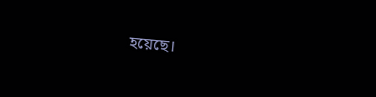হয়েছে।